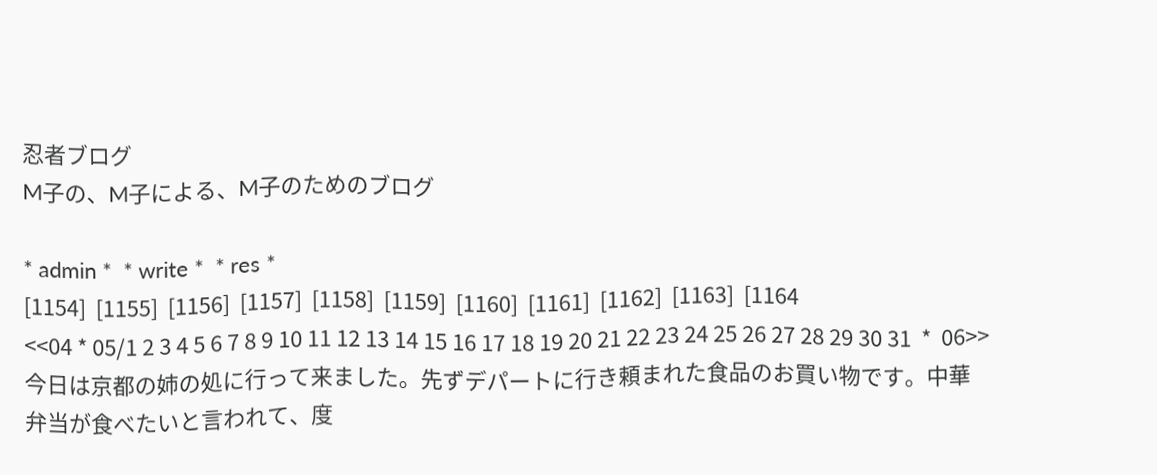忍者ブログ
M子の、M子による、M子のためのブログ

* admin *  * write *  * res *
[1154]  [1155]  [1156]  [1157]  [1158]  [1159]  [1160]  [1161]  [1162]  [1163]  [1164
<<04 * 05/1 2 3 4 5 6 7 8 9 10 11 12 13 14 15 16 17 18 19 20 21 22 23 24 25 26 27 28 29 30 31  *  06>>
今日は京都の姉の処に行って来ました。先ずデパートに行き頼まれた食品のお買い物です。中華弁当が食べたいと言われて、度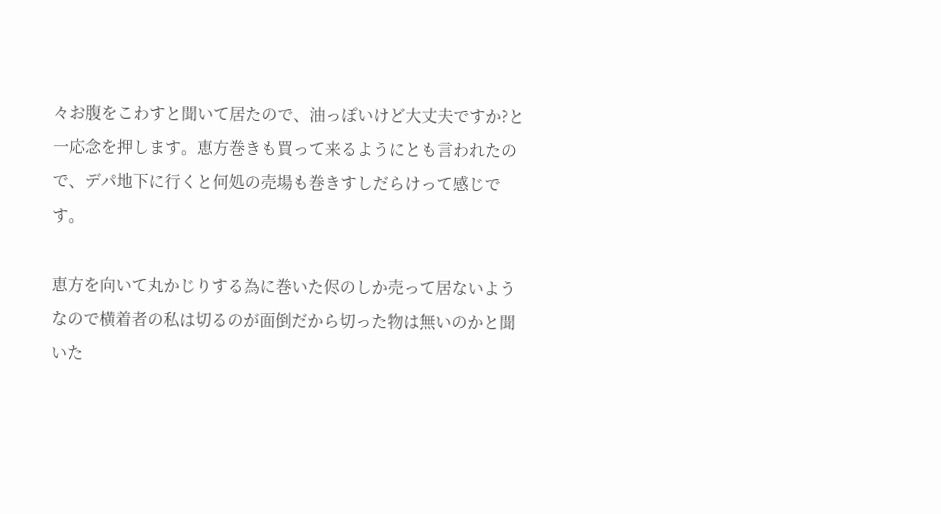々お腹をこわすと聞いて居たので、油っぽいけど大丈夫ですか?と一応念を押します。恵方巻きも買って来るようにとも言われたので、デパ地下に行くと何処の売場も巻きすしだらけって感じです。

恵方を向いて丸かじりする為に巻いた侭のしか売って居ないようなので横着者の私は切るのが面倒だから切った物は無いのかと聞いた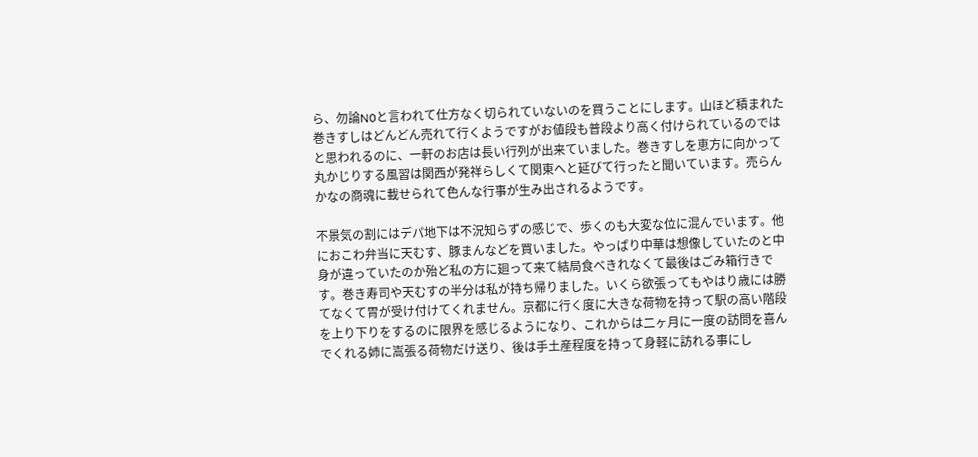ら、勿論N0と言われて仕方なく切られていないのを買うことにします。山ほど積まれた巻きすしはどんどん売れて行くようですがお値段も普段より高く付けられているのではと思われるのに、一軒のお店は長い行列が出来ていました。巻きすしを恵方に向かって丸かじりする風習は関西が発祥らしくて関東へと延びて行ったと聞いています。売らんかなの商魂に載せられて色んな行事が生み出されるようです。

不景気の割にはデパ地下は不況知らずの感じで、歩くのも大変な位に混んでいます。他におこわ弁当に天むす、豚まんなどを買いました。やっぱり中華は想像していたのと中身が違っていたのか殆ど私の方に廻って来て結局食べきれなくて最後はごみ箱行きです。巻き寿司や天むすの半分は私が持ち帰りました。いくら欲張ってもやはり歳には勝てなくて胃が受け付けてくれません。京都に行く度に大きな荷物を持って駅の高い階段を上り下りをするのに限界を感じるようになり、これからは二ヶ月に一度の訪問を喜んでくれる姉に嵩張る荷物だけ送り、後は手土産程度を持って身軽に訪れる事にし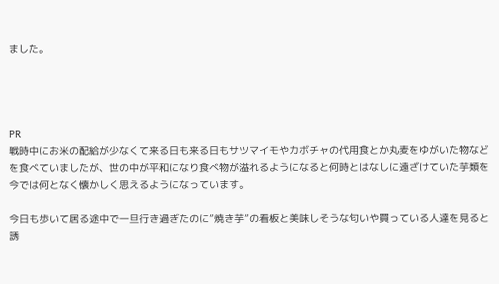ました。




PR
戦時中にお米の配給が少なくて来る日も来る日もサツマイモやカボチャの代用食とか丸麦をゆがいた物などを食べていましたが、世の中が平和になり食べ物が溢れるようになると何時とはなしに遠ざけていた芋類を今では何となく懐かしく思えるようになっています。

今日も歩いて居る途中で一旦行き過ぎたのに”焼き芋”の看板と美味しそうな匂いや買っている人達を見ると誘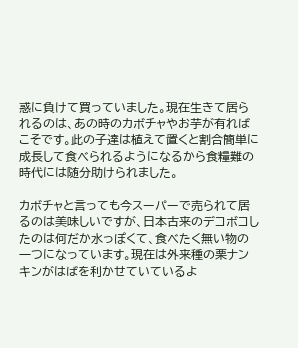惑に負けて買っていました。現在生きて居られるのは、あの時のカボチャやお芋が有ればこそです。此の子達は植えて置くと割合簡単に成長して食べられるようになるから食糧難の時代には随分助けられました。

カボチャと言っても今スーパーで売られて居るのは美味しいですが、日本古来のデコボコしたのは何だか水っぽくて、食べたく無い物の一つになっています。現在は外来種の栗ナンキンがはばを利かせていているよ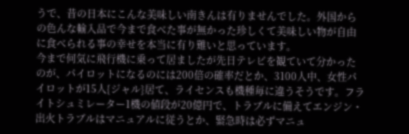うで、昔の日本にこんな美味しい南きんは有りませんでした。外国からの色んな輸入品で今まで食べた事が無かった珍しくて美味しい物が自由に食べられる事の幸せを本当に有り難いと思っています。
今まで何気に飛行機に乗って居ましたが先日テレビを観ていて分かったのが、パイロットになるのには200倍の確率だとか、3100人中、女性パイロットが15人{ジャル}居て、ライセンスも機種毎に違うそうです。フライトシュミレーター1機の値段が20億円で、トラブルに備えてエンジン・出火トラブルはマニュアルに従うとか、緊急時は必ずマニュ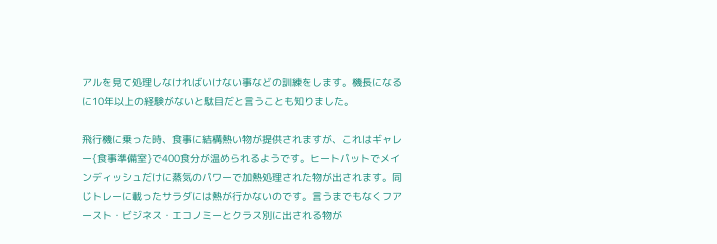アルを見て処理しなければいけない事などの訓練をします。機長になるに10年以上の経験がないと駄目だと言うことも知りました。

飛行機に乗った時、食事に結構熱い物が提供されますが、これはギャレー{食事準備室}で400食分が温められるようです。ヒートパットでメインディッシュだけに蒸気のパワーで加熱処理された物が出されます。同じトレーに載ったサラダには熱が行かないのです。言うまでもなくフアースト・ビジネス・エコノミーとクラス別に出される物が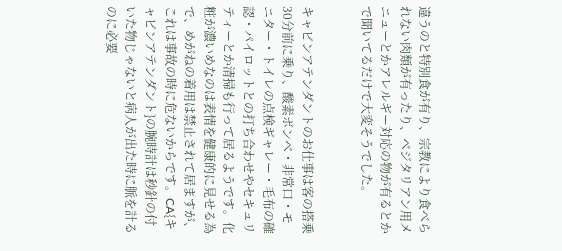違うのと特別食が有り、宗教により食べられない肉類が有ったり、ベジタリアン用メニューとかアレルギー対応の物が有るとかで聞いてるだけで大変そうでした。


キャビンアテンダントのお仕事は客の搭乗30分前に乗り、酸素ボンベ・非常口・モニター・トイレの点検ギャレー・毛布の確認・パイロットとの打ち合わせやセキュリティーとか清掃も行って居るようです。化粧が濃いめなのは表情を健康的に見せる為で、めがねの着用は禁止されて居ますが、これは事故の時に危ないからです。CA{キャビンアテンダント}の腕時計は秒針の付いた物じゃないと病人が出た時に脈を計るのに必要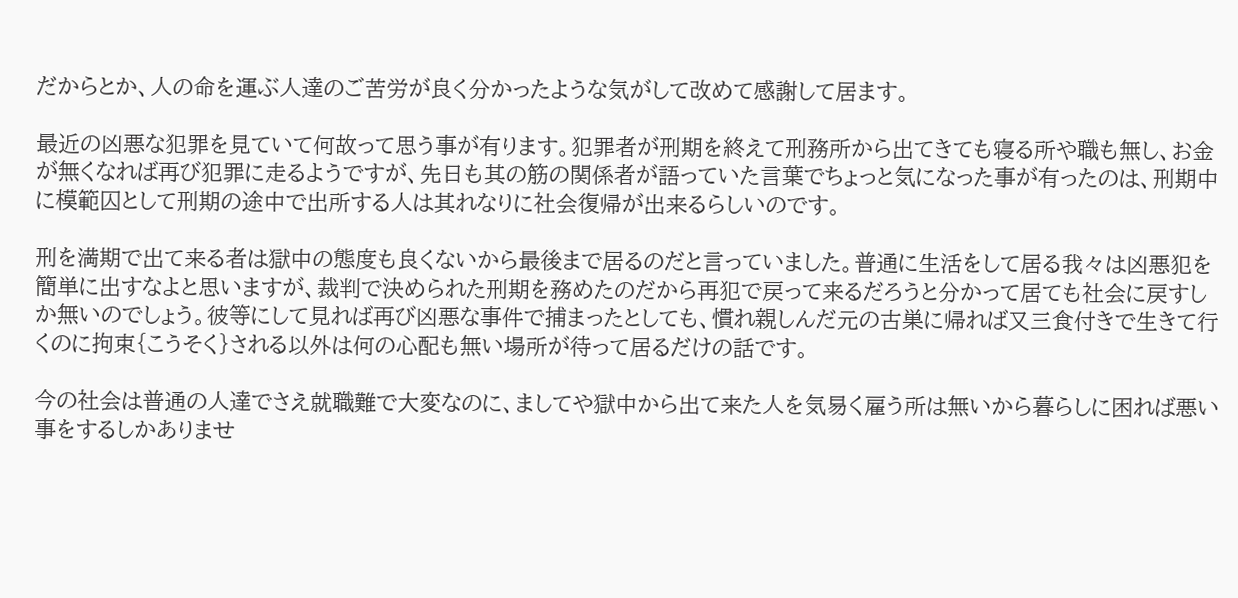だからとか、人の命を運ぶ人達のご苦労が良く分かったような気がして改めて感謝して居ます。

最近の凶悪な犯罪を見ていて何故って思う事が有ります。犯罪者が刑期を終えて刑務所から出てきても寝る所や職も無し、お金が無くなれば再び犯罪に走るようですが、先日も其の筋の関係者が語っていた言葉でちょっと気になった事が有ったのは、刑期中に模範囚として刑期の途中で出所する人は其れなりに社会復帰が出来るらしいのです。

刑を満期で出て来る者は獄中の態度も良くないから最後まで居るのだと言っていました。普通に生活をして居る我々は凶悪犯を簡単に出すなよと思いますが、裁判で決められた刑期を務めたのだから再犯で戻って来るだろうと分かって居ても社会に戻すしか無いのでしょう。彼等にして見れば再び凶悪な事件で捕まったとしても、慣れ親しんだ元の古巣に帰れば又三食付きで生きて行くのに拘束{こうそく}される以外は何の心配も無い場所が待って居るだけの話です。

今の社会は普通の人達でさえ就職難で大変なのに、ましてや獄中から出て来た人を気易く雇う所は無いから暮らしに困れば悪い事をするしかありませ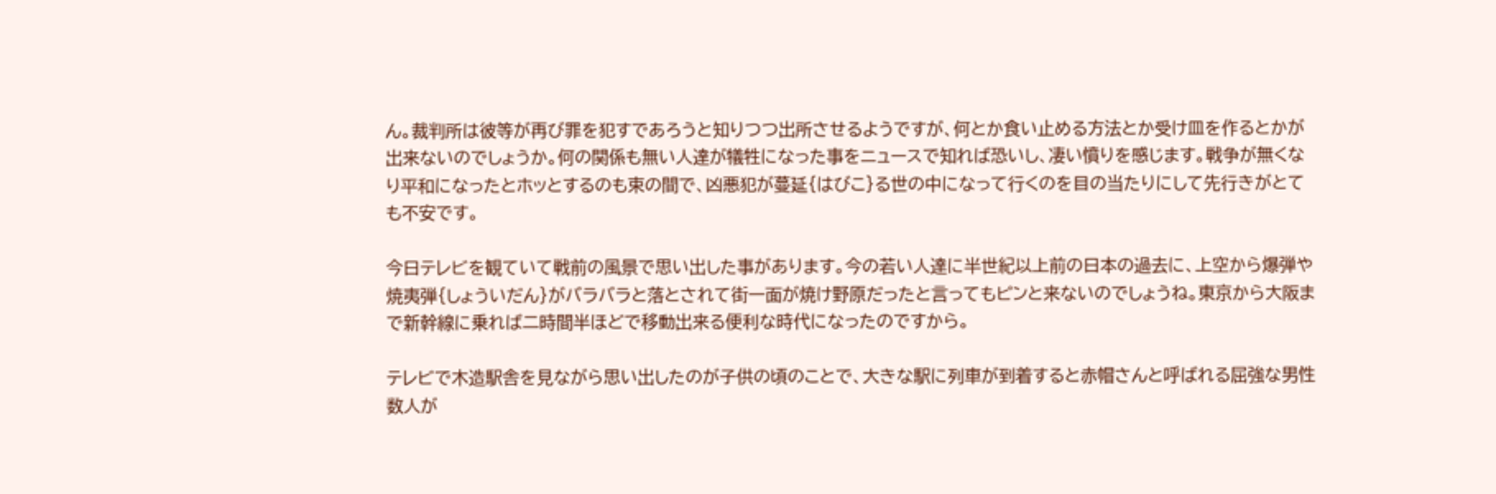ん。裁判所は彼等が再び罪を犯すであろうと知りつつ出所させるようですが、何とか食い止める方法とか受け皿を作るとかが出来ないのでしょうか。何の関係も無い人達が犠牲になった事をニュースで知れば恐いし、凄い憤りを感じます。戦争が無くなり平和になったとホッとするのも束の間で、凶悪犯が蔓延{はびこ}る世の中になって行くのを目の当たりにして先行きがとても不安です。

今日テレビを観ていて戦前の風景で思い出した事があります。今の若い人達に半世紀以上前の日本の過去に、上空から爆弾や焼夷弾{しょういだん}がバラバラと落とされて街一面が焼け野原だったと言ってもピンと来ないのでしょうね。東京から大阪まで新幹線に乗れば二時間半ほどで移動出来る便利な時代になったのですから。

テレビで木造駅舎を見ながら思い出したのが子供の頃のことで、大きな駅に列車が到着すると赤帽さんと呼ばれる屈強な男性数人が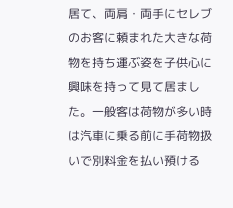居て、両肩・両手にセレブのお客に頼まれた大きな荷物を持ち運ぶ姿を子供心に興味を持って見て居ました。一般客は荷物が多い時は汽車に乗る前に手荷物扱いで別料金を払い預ける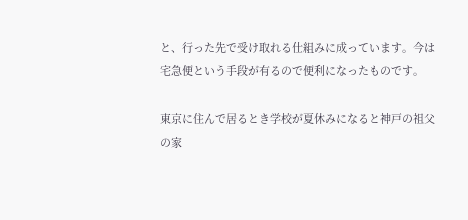と、行った先で受け取れる仕組みに成っています。今は宅急便という手段が有るので便利になったものです。

東京に住んで居るとき学校が夏休みになると神戸の祖父の家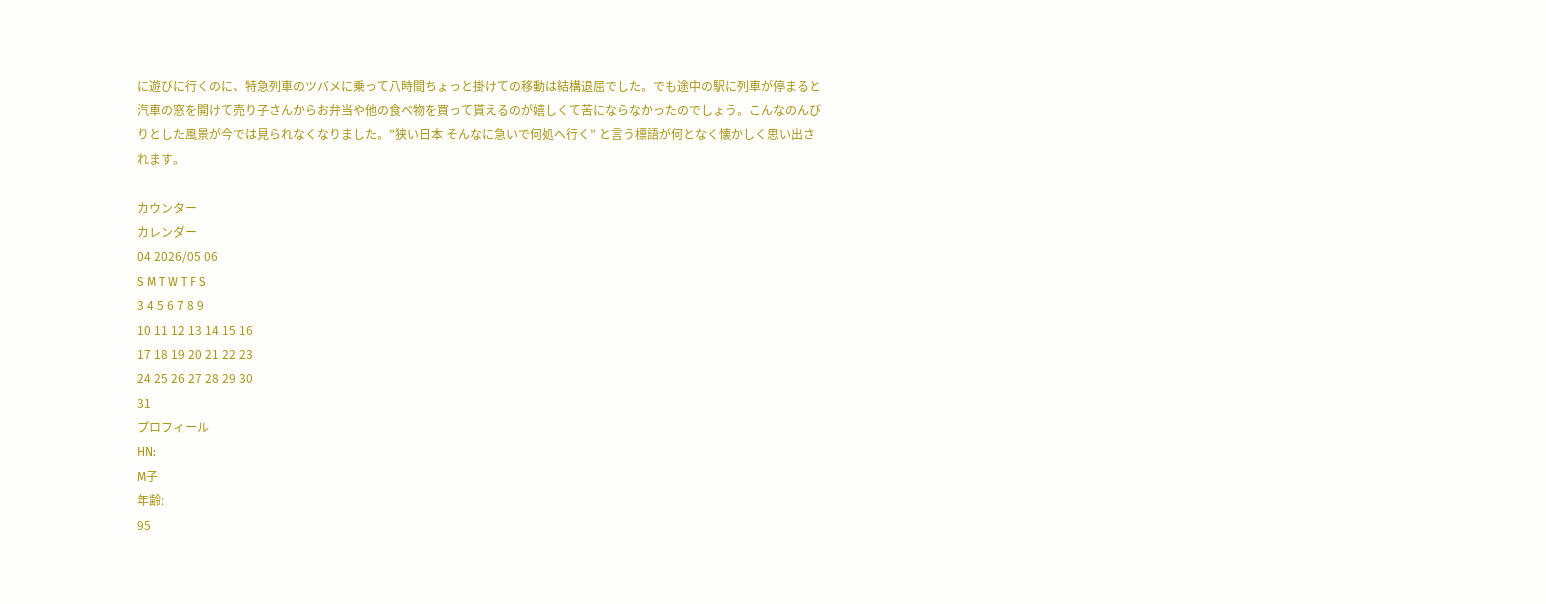に遊びに行くのに、特急列車のツバメに乗って八時間ちょっと掛けての移動は結構退屈でした。でも途中の駅に列車が停まると汽車の窓を開けて売り子さんからお弁当や他の食べ物を買って貰えるのが嬉しくて苦にならなかったのでしょう。こんなのんびりとした風景が今では見られなくなりました。”狭い日本 そんなに急いで何処へ行く” と言う標語が何となく懐かしく思い出されます。

カウンター
カレンダー
04 2026/05 06
S M T W T F S
3 4 5 6 7 8 9
10 11 12 13 14 15 16
17 18 19 20 21 22 23
24 25 26 27 28 29 30
31
プロフィール
HN:
M子
年齢:
95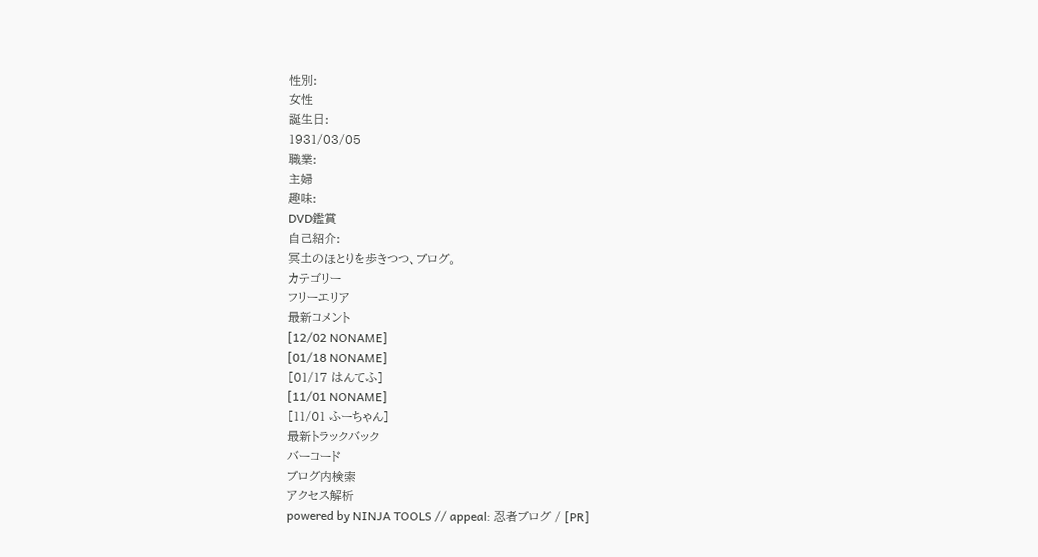性別:
女性
誕生日:
1931/03/05
職業:
主婦
趣味:
DVD鑑賞
自己紹介:
冥土のほとりを歩きつつ、ブログ。
カテゴリー
フリーエリア
最新コメント
[12/02 NONAME]
[01/18 NONAME]
[01/17 はんてふ]
[11/01 NONAME]
[11/01 ふーちゃん]
最新トラックバック
バーコード
ブログ内検索
アクセス解析
powered by NINJA TOOLS // appeal: 忍者ブログ / [PR]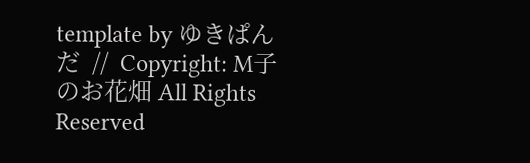template by ゆきぱんだ  //  Copyright: M子のお花畑 All Rights Reserved